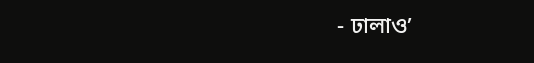- ঢালাও’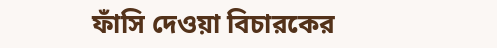ফাঁসি দেওয়া বিচারকের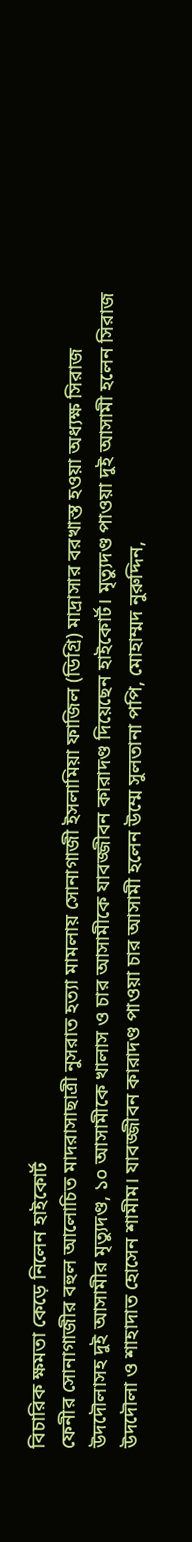বিচারিক ক্ষমতা কেড়ে নিলেন হাইকোর্ট
ফেনীর সোনাগাজীর বহুল আলোচিত মাদরাসাছাত্রী নুসরাত হত্যা মামলায় সোনাগাজী ইসলামিয়া ফাজিল (ডিগ্রি) মাদ্রাসার বরখাস্ত হওয়া অধ্যক্ষ সিরাজ উদদৌলাসহ দুই আসামীর মৃত্যুদণ্ড, ১০ আসামীকে খালাস ও চার আসামীকে যাবজ্জীবন কারাদণ্ড দিয়েছেন হাইকোর্ট। মৃত্যুদণ্ড পাওয়া দুই আসামী হলেন সিরাজ উদদৌলা ও শাহাদাত হোসেন শামীম। যাবজ্জীবন কারাদণ্ড পাওয়া চার আসামী হলেন উম্মে সুলতানা পপি, মোহাম্মদ নুরুদ্দিন,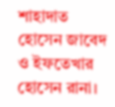শাহাদাত হোসেন জাবেদ ও ইফতেখার হোসেন রানা।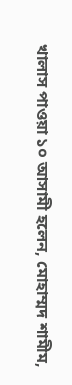খালাস পাওয়া ১০ আসামী হলেন, মোহাম্মদ শামীম,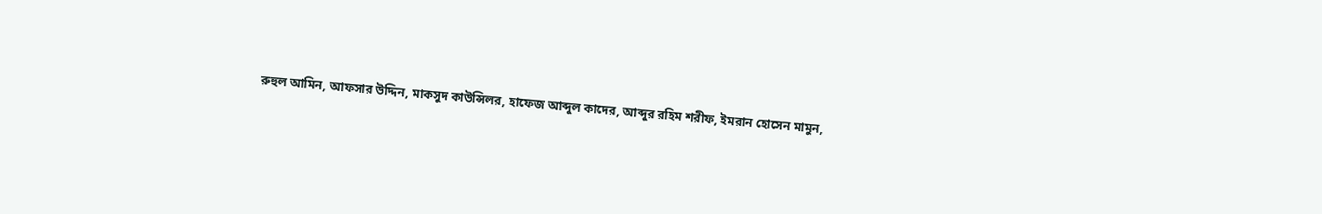রুহুল আমিন, আফসার উদ্দিন, মাকসুদ কাউন্সিলর, হাফেজ আব্দুল কাদের, আব্দুর রহিম শরীফ, ইমরান হোসেন মামুন,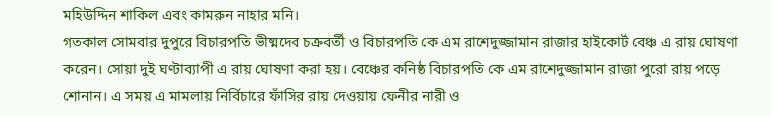মহিউদ্দিন শাকিল এবং কামরুন নাহার মনি।
গতকাল সোমবার দুপুরে বিচারপতি ভীষ্মদেব চক্রবর্তী ও বিচারপতি কে এম রাশেদুজ্জামান রাজার হাইকোর্ট বেঞ্চ এ রায় ঘোষণা করেন। সোয়া দুই ঘণ্টাব্যাপী এ রায় ঘোষণা করা হয়। বেঞ্চের কনিষ্ঠ বিচারপতি কে এম রাশেদুজ্জামান রাজা পুরো রায় পড়ে শোনান। এ সময় এ মামলায় নির্বিচারে ফাঁসির রায় দেওয়ায় ফেনীর নারী ও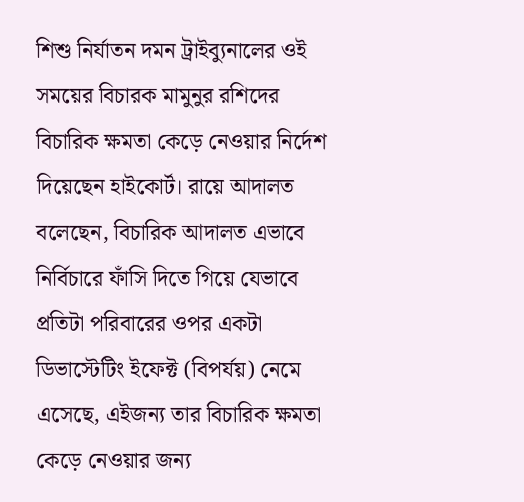শিশু নির্যাতন দমন ট্রাইব্যুনালের ওই সময়ের বিচারক মামুনুর রশিদের বিচারিক ক্ষমতা কেড়ে নেওয়ার নির্দেশ দিয়েছেন হাইকোর্ট। রায়ে আদালত বলেছেন, বিচারিক আদালত এভাবে নির্বিচারে ফাঁসি দিতে গিয়ে যেভাবে প্রতিটা পরিবারের ওপর একটা ডিভাস্টেটিং ইফেক্ট (বিপর্যয়) নেমে এসেছে, এইজন্য তার বিচারিক ক্ষমতা কেড়ে নেওয়ার জন্য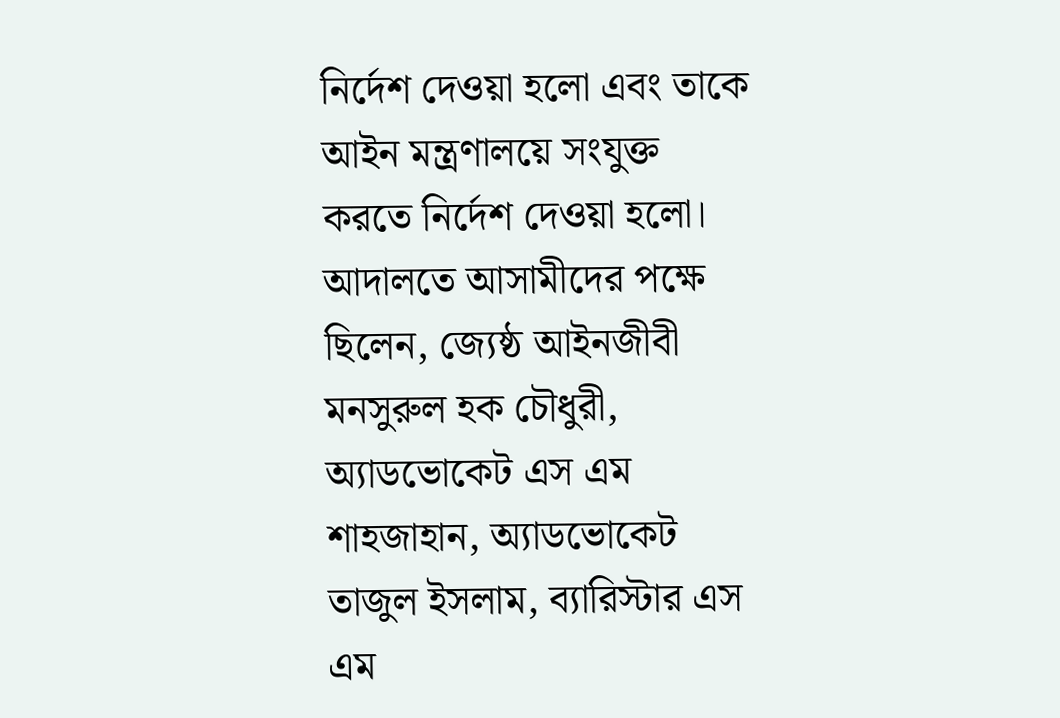নির্দেশ দেওয়া হলো এবং তাকে আইন মন্ত্রণালয়ে সংযুক্ত করতে নির্দেশ দেওয়া হলো।
আদালতে আসামীদের পক্ষে ছিলেন, জ্যেষ্ঠ আইনজীবী মনসুরুল হক চৌধুরী, অ্যাডভোকেট এস এম শাহজাহান, অ্যাডভোকেট তাজুল ইসলাম, ব্যারিস্টার এস এম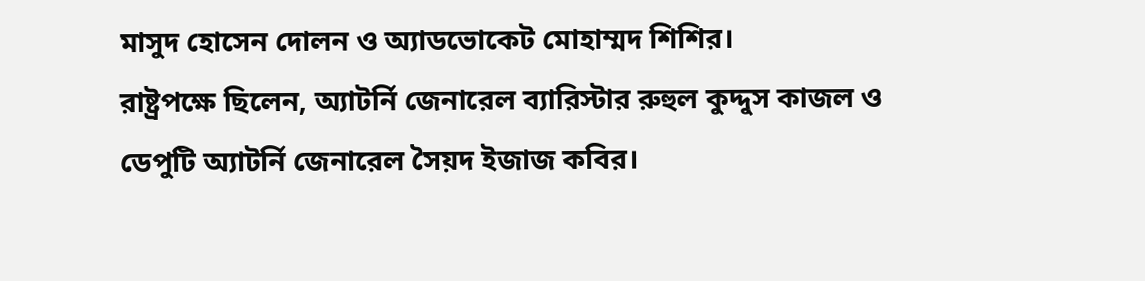মাসুদ হোসেন দোলন ও অ্যাডভোকেট মোহাম্মদ শিশির।
রাষ্ট্রপক্ষে ছিলেন, অ্যাটর্নি জেনারেল ব্যারিস্টার রুহুল কুদ্দুস কাজল ও ডেপুটি অ্যাটর্নি জেনারেল সৈয়দ ইজাজ কবির।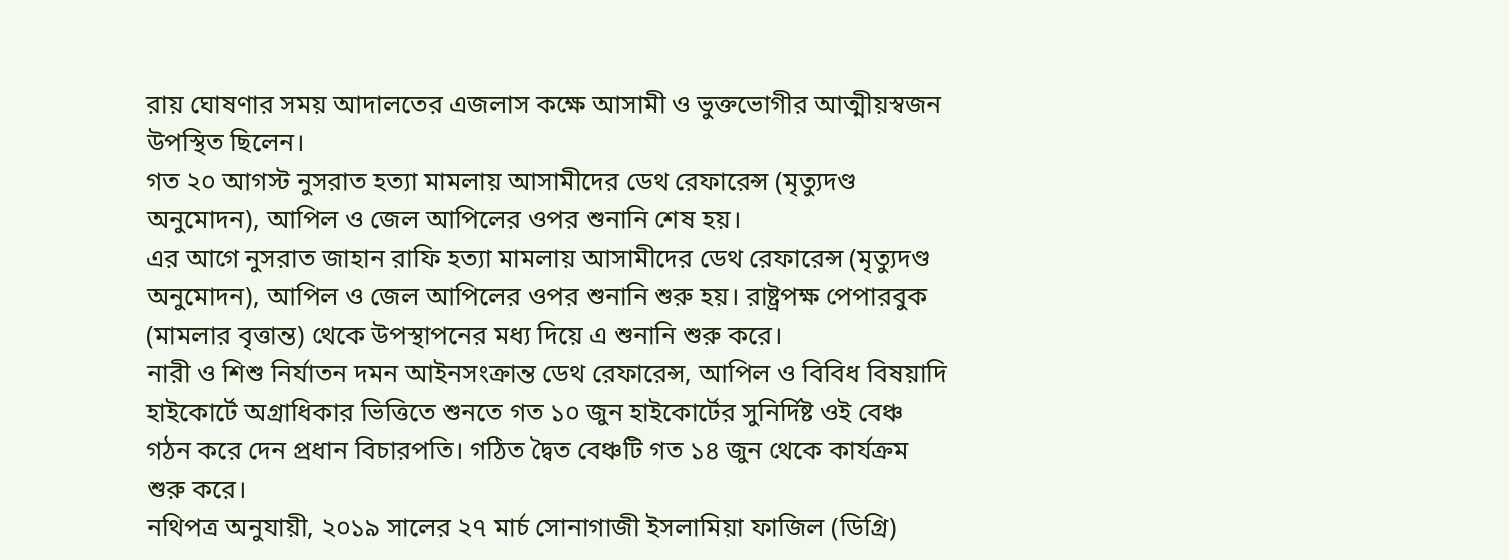রায় ঘোষণার সময় আদালতের এজলাস কক্ষে আসামী ও ভুক্তভোগীর আত্মীয়স্বজন উপস্থিত ছিলেন।
গত ২০ আগস্ট নুসরাত হত্যা মামলায় আসামীদের ডেথ রেফারেন্স (মৃত্যুদণ্ড অনুমোদন), আপিল ও জেল আপিলের ওপর শুনানি শেষ হয়।
এর আগে নুসরাত জাহান রাফি হত্যা মামলায় আসামীদের ডেথ রেফারেন্স (মৃত্যুদণ্ড অনুমোদন), আপিল ও জেল আপিলের ওপর শুনানি শুরু হয়। রাষ্ট্রপক্ষ পেপারবুক (মামলার বৃত্তান্ত) থেকে উপস্থাপনের মধ্য দিয়ে এ শুনানি শুরু করে।
নারী ও শিশু নির্যাতন দমন আইনসংক্রান্ত ডেথ রেফারেন্স, আপিল ও বিবিধ বিষয়াদি হাইকোর্টে অগ্রাধিকার ভিত্তিতে শুনতে গত ১০ জুন হাইকোর্টের সুনির্দিষ্ট ওই বেঞ্চ গঠন করে দেন প্রধান বিচারপতি। গঠিত দ্বৈত বেঞ্চটি গত ১৪ জুন থেকে কার্যক্রম শুরু করে।
নথিপত্র অনুযায়ী, ২০১৯ সালের ২৭ মার্চ সোনাগাজী ইসলামিয়া ফাজিল (ডিগ্রি)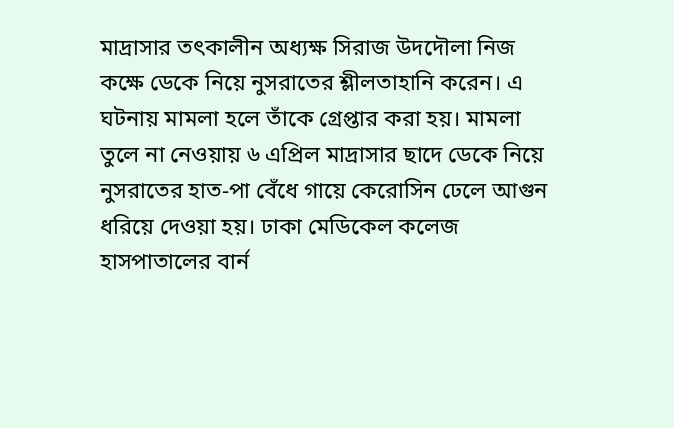মাদ্রাসার তৎকালীন অধ্যক্ষ সিরাজ উদদৌলা নিজ কক্ষে ডেকে নিয়ে নুসরাতের শ্লীলতাহানি করেন। এ ঘটনায় মামলা হলে তাঁকে গ্রেপ্তার করা হয়। মামলা তুলে না নেওয়ায় ৬ এপ্রিল মাদ্রাসার ছাদে ডেকে নিয়ে নুসরাতের হাত-পা বেঁধে গায়ে কেরোসিন ঢেলে আগুন ধরিয়ে দেওয়া হয়। ঢাকা মেডিকেল কলেজ হাসপাতালের বার্ন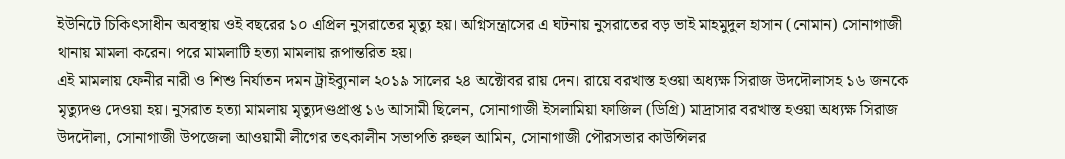ইউনিটে চিকিৎসাধীন অবস্থায় ওই বছরের ১০ এপ্রিল নুসরাতের মৃত্যু হয়। অগ্নিসন্ত্রাসের এ ঘটনায় নুসরাতের বড় ভাই মাহমুদুল হাসান (নোমান) সোনাগাজী থানায় মামলা করেন। পরে মামলাটি হত্যা মামলায় রূপান্তরিত হয়।
এই মামলায় ফেনীর নারী ও শিশু নির্যাতন দমন ট্রাইব্যুনাল ২০১৯ সালের ২৪ অক্টোবর রায় দেন। রায়ে বরখাস্ত হওয়া অধ্যক্ষ সিরাজ উদদৌলাসহ ১৬ জনকে মৃত্যুদণ্ড দেওয়া হয়। নুসরাত হত্যা মামলায় মৃত্যুদণ্ডপ্রাপ্ত ১৬ আসামী ছিলেন, সোনাগাজী ইসলামিয়া ফাজিল (ডিগ্রি) মাদ্রাসার বরখাস্ত হওয়া অধ্যক্ষ সিরাজ উদদৌলা, সোনাগাজী উপজেলা আওয়ামী লীগের তৎকালীন সভাপতি রুহুল আমিন, সোনাগাজী পৌরসভার কাউন্সিলর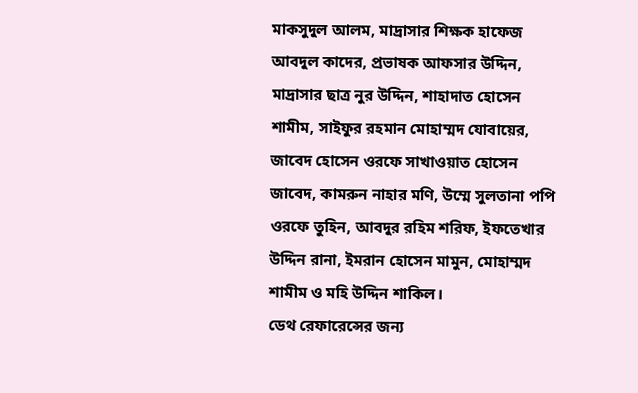মাকসুদুল আলম, মাদ্রাসার শিক্ষক হাফেজ আবদুল কাদের, প্রভাষক আফসার উদ্দিন, মাদ্রাসার ছাত্র নুর উদ্দিন, শাহাদাত হোসেন শামীম, সাইফুর রহমান মোহাম্মদ যোবায়ের, জাবেদ হোসেন ওরফে সাখাওয়াত হোসেন জাবেদ, কামরুন নাহার মণি, উম্মে সুলতানা পপি ওরফে তুহিন, আবদুর রহিম শরিফ, ইফতেখার উদ্দিন রানা, ইমরান হোসেন মামুন, মোহাম্মদ শামীম ও মহি উদ্দিন শাকিল।
ডেথ রেফারেন্সের জন্য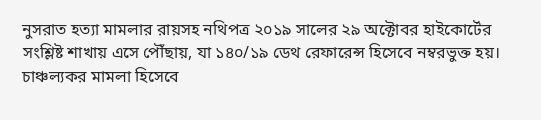নুসরাত হত্যা মামলার রায়সহ নথিপত্র ২০১৯ সালের ২৯ অক্টোবর হাইকোর্টের সংশ্লিষ্ট শাখায় এসে পৌঁছায়, যা ১৪০/১৯ ডেথ রেফারেন্স হিসেবে নম্বরভুক্ত হয়। চাঞ্চল্যকর মামলা হিসেবে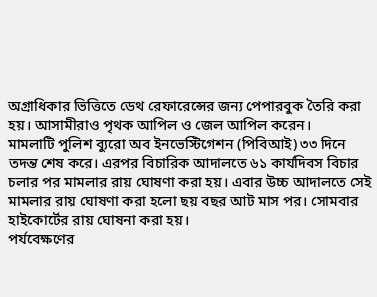অগ্রাধিকার ভিত্তিতে ডেথ রেফারেন্সের জন্য পেপারবুক তৈরি করা হয়। আসামীরাও পৃথক আপিল ও জেল আপিল করেন।
মামলাটি পুলিশ ব্যুরো অব ইনভেস্টিগেশন (পিবিআই) ৩৩ দিনে তদন্ত শেষ করে। এরপর বিচারিক আদালতে ৬১ কার্যদিবস বিচার চলার পর মামলার রায় ঘোষণা করা হয়। এবার উচ্চ আদালতে সেই মামলার রায় ঘোষণা করা হলো ছয় বছর আট মাস পর। সোমবার হাইকোর্টের রায় ঘোষনা করা হয়।
পর্যবেক্ষণের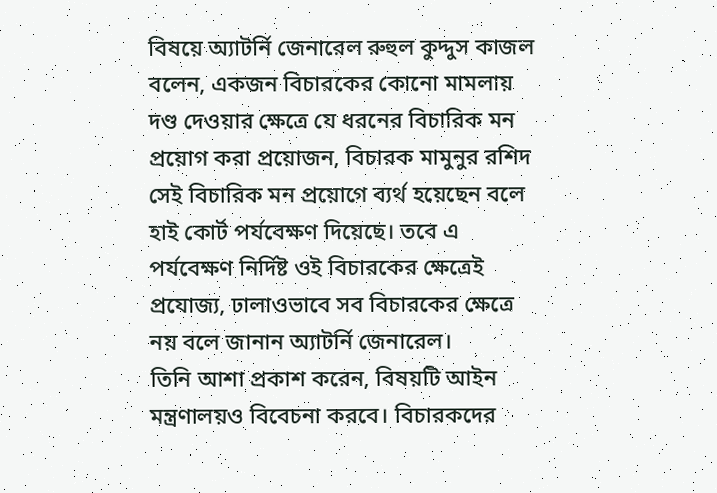বিষয়ে অ্যাটর্নি জেনারেল রুহুল কুদ্দুস কাজল বলেন, একজন বিচারকের কোনো মামলায় দণ্ড দেওয়ার ক্ষেত্রে যে ধরনের বিচারিক মন প্রয়োগ করা প্রয়োজন, বিচারক মামুনুর রশিদ সেই বিচারিক মন প্রয়োগে ব্যর্থ হয়েছেন বলে হাই কোর্ট পর্যবেক্ষণ দিয়েছে। তবে এ পর্যবেক্ষণ নির্দিষ্ট ওই বিচারকের ক্ষেত্রেই প্রযোজ্য, ঢালাওভাবে সব বিচারকের ক্ষেত্রে নয় বলে জানান অ্যাটর্নি জেনারেল।
তিনি আশা প্রকাশ করেন, বিষয়টি আইন মন্ত্রণালয়ও বিবেচনা করবে। বিচারকদের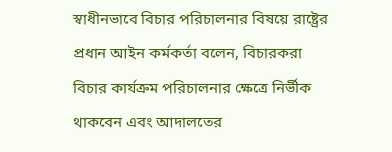স্বাধীনভাবে বিচার পরিচালনার বিষয়ে রাষ্ট্রের প্রধান আইন কর্মকর্তা বলেন, বিচারকরা বিচার কার্যক্রম পরিচালনার ক্ষেত্রে নির্ভীক থাকবেন এবং আদালতের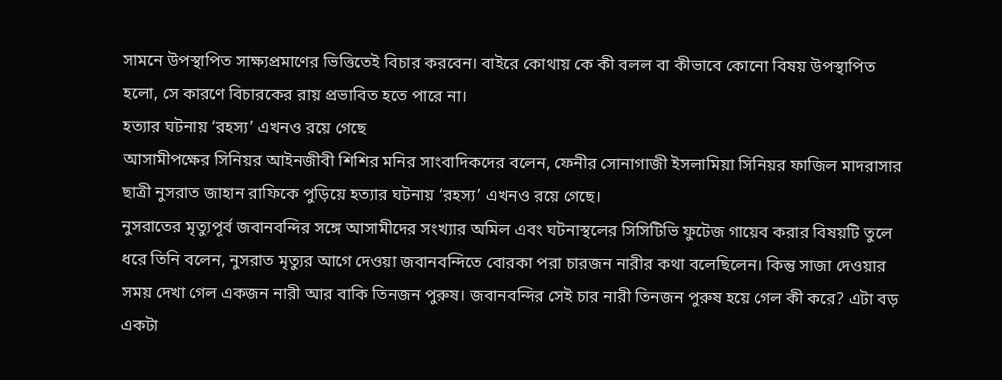সামনে উপস্থাপিত সাক্ষ্যপ্রমাণের ভিত্তিতেই বিচার করবেন। বাইরে কোথায় কে কী বলল বা কীভাবে কোনো বিষয় উপস্থাপিত হলো, সে কারণে বিচারকের রায় প্রভাবিত হতে পারে না।
হত্যার ঘটনায় ‘রহস্য’ এখনও রয়ে গেছে
আসামীপক্ষের সিনিয়র আইনজীবী শিশির মনির সাংবাদিকদের বলেন, ফেনীর সোনাগাজী ইসলামিয়া সিনিয়র ফাজিল মাদরাসার ছাত্রী নুসরাত জাহান রাফিকে পুড়িয়ে হত্যার ঘটনায় ‘রহস্য’ এখনও রয়ে গেছে।
নুসরাতের মৃত্যুপূর্ব জবানবন্দির সঙ্গে আসামীদের সংখ্যার অমিল এবং ঘটনাস্থলের সিসিটিভি ফুটেজ গায়েব করার বিষয়টি তুলে ধরে তিনি বলেন, নুসরাত মৃত্যুর আগে দেওয়া জবানবন্দিতে বোরকা পরা চারজন নারীর কথা বলেছিলেন। কিন্তু সাজা দেওয়ার সময় দেখা গেল একজন নারী আর বাকি তিনজন পুরুষ। জবানবন্দির সেই চার নারী তিনজন পুরুষ হয়ে গেল কী করে? এটা বড় একটা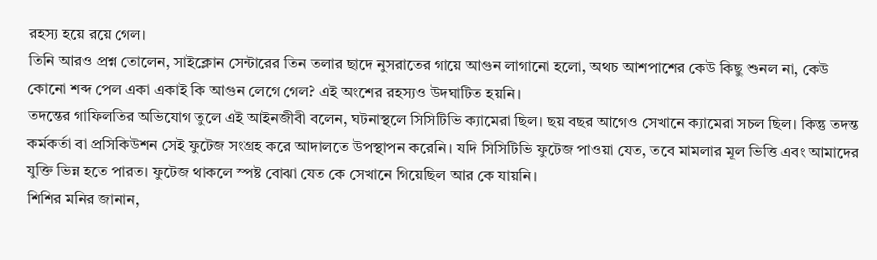রহস্য হয়ে রয়ে গেল।
তিনি আরও প্রশ্ন তোলেন, সাইক্লোন সেন্টারের তিন তলার ছাদে নুসরাতের গায়ে আগুন লাগানো হলো, অথচ আশপাশের কেউ কিছু শুনল না, কেউ কোনো শব্দ পেল একা একাই কি আগুন লেগে গেল? এই অংশের রহস্যও উদঘাটিত হয়নি।
তদন্তের গাফিলতির অভিযোগ তুলে এই আইনজীবী বলেন, ঘটনাস্থলে সিসিটিভি ক্যামেরা ছিল। ছয় বছর আগেও সেখানে ক্যামেরা সচল ছিল। কিন্তু তদন্ত কর্মকর্তা বা প্রসিকিউশন সেই ফুটেজ সংগ্রহ করে আদালতে উপস্থাপন করেনি। যদি সিসিটিভি ফুটেজ পাওয়া যেত, তবে মামলার মূল ভিত্তি এবং আমাদের যুক্তি ভিন্ন হতে পারত। ফুটেজ থাকলে স্পষ্ট বোঝা যেত কে সেখানে গিয়েছিল আর কে যায়নি।
শিশির মনির জানান,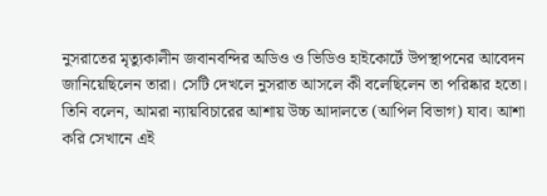নুসরাতের মৃত্যুকালীন জবানবন্দির অডিও ও ভিডিও হাইকোর্টে উপস্থাপনের আবেদন জানিয়েছিলেন তারা। সেটি দেখলে নুসরাত আসলে কী বলেছিলেন তা পরিষ্কার হতো।
তিনি বলেন, আমরা ন্যায়বিচারের আশায় উচ্চ আদালতে (আপিল বিভাগ) যাব। আশা করি সেখানে এই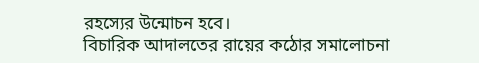রহস্যের উন্মোচন হবে।
বিচারিক আদালতের রায়ের কঠোর সমালোচনা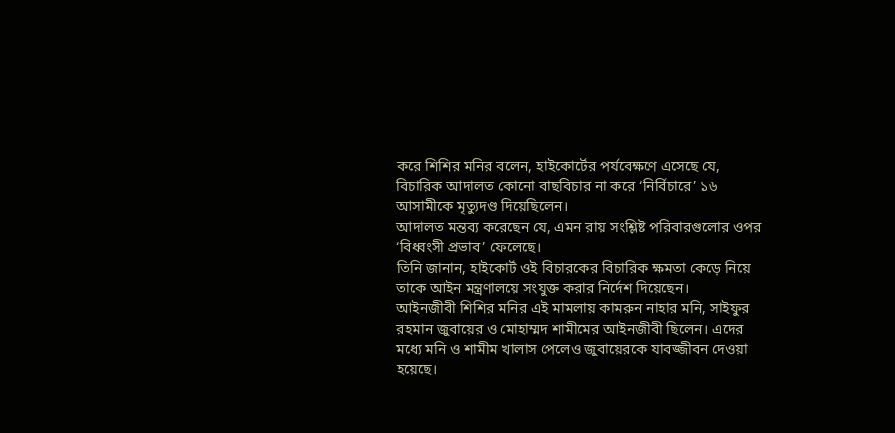করে শিশির মনির বলেন, হাইকোর্টের পর্যবেক্ষণে এসেছে যে, বিচারিক আদালত কোনো বাছবিচার না করে ‘নির্বিচারে’ ১৬ আসামীকে মৃত্যুদণ্ড দিয়েছিলেন।
আদালত মন্তব্য করেছেন যে, এমন রায় সংশ্লিষ্ট পরিবারগুলোর ওপর ‘বিধ্বংসী প্রভাব’ ফেলেছে।
তিনি জানান, হাইকোর্ট ওই বিচারকের বিচারিক ক্ষমতা কেড়ে নিয়ে তাকে আইন মন্ত্রণালয়ে সংযুক্ত করার নির্দেশ দিয়েছেন।
আইনজীবী শিশির মনির এই মামলায় কামরুন নাহার মনি, সাইফুর রহমান জুবায়ের ও মোহাম্মদ শামীমের আইনজীবী ছিলেন। এদের মধ্যে মনি ও শামীম খালাস পেলেও জুবায়েরকে যাবজ্জীবন দেওয়া হয়েছে।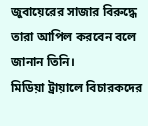জুবায়েরের সাজার বিরুদ্ধে তারা আপিল করবেন বলে জানান তিনি।
মিডিয়া ট্রায়ালে বিচারকদের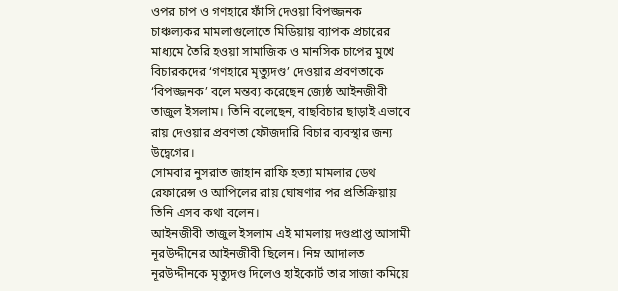ওপর চাপ ও গণহারে ফাঁসি দেওয়া বিপজ্জনক
চাঞ্চল্যকর মামলাগুলোতে মিডিয়ায় ব্যাপক প্রচারের মাধ্যমে তৈরি হওয়া সামাজিক ও মানসিক চাপের মুখে বিচারকদের ‘গণহারে মৃত্যুদণ্ড’ দেওয়ার প্রবণতাকে ‘বিপজ্জনক’ বলে মন্তব্য করেছেন জ্যেষ্ঠ আইনজীবী তাজুল ইসলাম। তিনি বলেছেন, বাছবিচার ছাড়াই এভাবে রায় দেওয়ার প্রবণতা ফৌজদারি বিচার ব্যবস্থার জন্য উদ্বেগের।
সোমবার নুসরাত জাহান রাফি হত্যা মামলার ডেথ রেফারেন্স ও আপিলের রায় ঘোষণার পর প্রতিক্রিয়ায় তিনি এসব কথা বলেন।
আইনজীবী তাজুল ইসলাম এই মামলায় দণ্ডপ্রাপ্ত আসামী নূরউদ্দীনের আইনজীবী ছিলেন। নিম্ন আদালত নূরউদ্দীনকে মৃত্যুদণ্ড দিলেও হাইকোর্ট তার সাজা কমিয়ে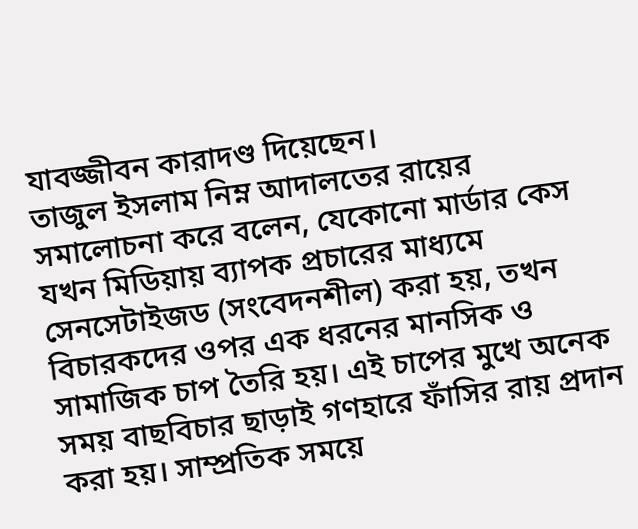যাবজ্জীবন কারাদণ্ড দিয়েছেন।
তাজুল ইসলাম নিম্ন আদালতের রায়ের সমালোচনা করে বলেন, যেকোনো মার্ডার কেস যখন মিডিয়ায় ব্যাপক প্রচারের মাধ্যমে সেনসেটাইজড (সংবেদনশীল) করা হয়, তখন বিচারকদের ওপর এক ধরনের মানসিক ও সামাজিক চাপ তৈরি হয়। এই চাপের মুখে অনেক সময় বাছবিচার ছাড়াই গণহারে ফাঁসির রায় প্রদান করা হয়। সাম্প্রতিক সময়ে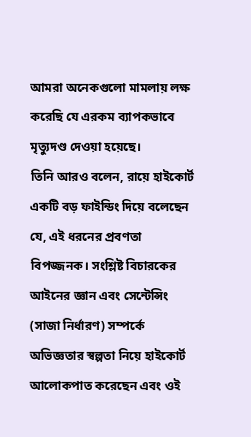আমরা অনেকগুলো মামলায় লক্ষ করেছি যে এরকম ব্যাপকভাবে মৃত্যুদণ্ড দেওয়া হয়েছে।
তিনি আরও বলেন, রায়ে হাইকোর্ট একটি বড় ফাইন্ডিং দিয়ে বলেছেন যে, এই ধরনের প্রবণতা বিপজ্জনক। সংশ্লিষ্ট বিচারকের আইনের জ্ঞান এবং সেন্টেন্সিং (সাজা নির্ধারণ) সম্পর্কে অভিজ্ঞতার স্বল্পতা নিয়ে হাইকোর্ট আলোকপাত করেছেন এবং ওই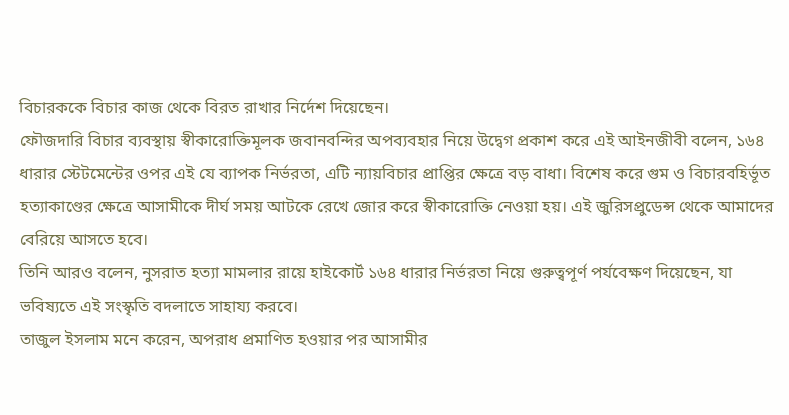বিচারককে বিচার কাজ থেকে বিরত রাখার নির্দেশ দিয়েছেন।
ফৌজদারি বিচার ব্যবস্থায় স্বীকারোক্তিমূলক জবানবন্দির অপব্যবহার নিয়ে উদ্বেগ প্রকাশ করে এই আইনজীবী বলেন, ১৬৪ ধারার স্টেটমেন্টের ওপর এই যে ব্যাপক নির্ভরতা, এটি ন্যায়বিচার প্রাপ্তির ক্ষেত্রে বড় বাধা। বিশেষ করে গুম ও বিচারবহির্ভূত হত্যাকাণ্ডের ক্ষেত্রে আসামীকে দীর্ঘ সময় আটকে রেখে জোর করে স্বীকারোক্তি নেওয়া হয়। এই জুরিসপ্রুডেন্স থেকে আমাদের বেরিয়ে আসতে হবে।
তিনি আরও বলেন, নুসরাত হত্যা মামলার রায়ে হাইকোর্ট ১৬৪ ধারার নির্ভরতা নিয়ে গুরুত্বপূর্ণ পর্যবেক্ষণ দিয়েছেন, যা ভবিষ্যতে এই সংস্কৃতি বদলাতে সাহায্য করবে।
তাজুল ইসলাম মনে করেন, অপরাধ প্রমাণিত হওয়ার পর আসামীর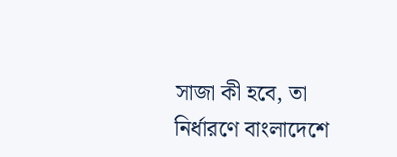সাজা কী হবে, তা নির্ধারণে বাংলাদেশে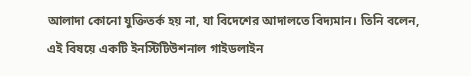আলাদা কোনো যুক্তিতর্ক হয় না, যা বিদেশের আদালতে বিদ্যমান। তিনি বলেন, এই বিষয়ে একটি ইনস্টিটিউশনাল গাইডলাইন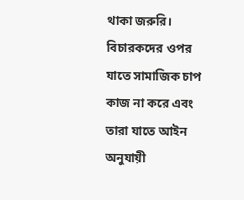থাকা জরুরি। বিচারকদের ওপর যাতে সামাজিক চাপ কাজ না করে এবং তারা যাতে আইন অনুযায়ী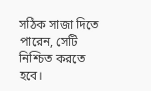সঠিক সাজা দিতে পারেন, সেটি নিশ্চিত করতে হবে।